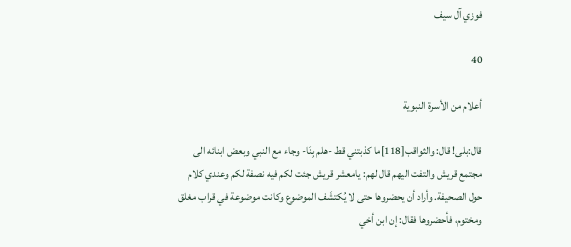فوزي آل سيف

40

أعلام من الأسرة النبوية

قال:بلى! قال: والثواقب[118]ما كذبتني قط -هلم بِنَا- وجاء مع النبي وبعض ابنائه الى مجتمع قريش والتفت اليهم قال لهم: يامعشر قريش جئت لكم فيه نصفة لكم وعندي كلام حول الصحيفة. وأراد أن يحضروها حتى لا يُكتشَف الموضوع وكانت موضوعة في قراب مغلق ومختوم، فأحضروها فقال: إن ابن أخي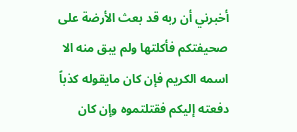أخبرني أن ربه قد بعث الأرضة على صحيفتكم فأكلتها ولم يبق منه الا اسمه الكريم فإن كان مايقوله كذباً دفعته إليكم فقتلتموه وإن كان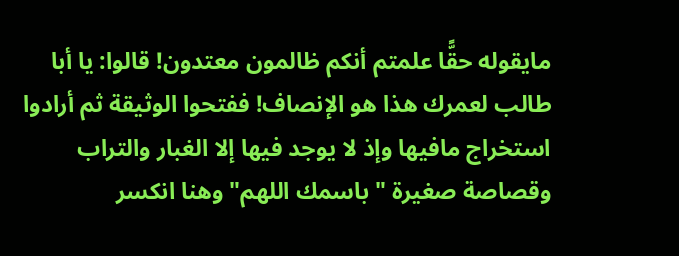مايقوله حقًّا علمتم أنكم ظالمون معتدون! قالوا: يا أبا طالب لعمرك هذا هو الإنصاف! ففتحوا الوثيقة ثم أرادوا استخراج مافيها وإذ لا يوجد فيها إلا الغبار والتراب وقصاصة صغيرة " باسمك اللهم" وهنا انكسر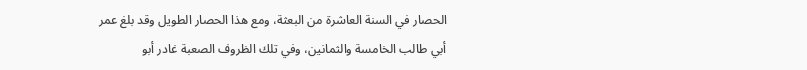الحصار في السنة العاشرة من البعثة، ومع هذا الحصار الطويل وقد بلغ عمر أبي طالب الخامسة والثمانين، وفي تلك الظروف الصعبة غادر أبو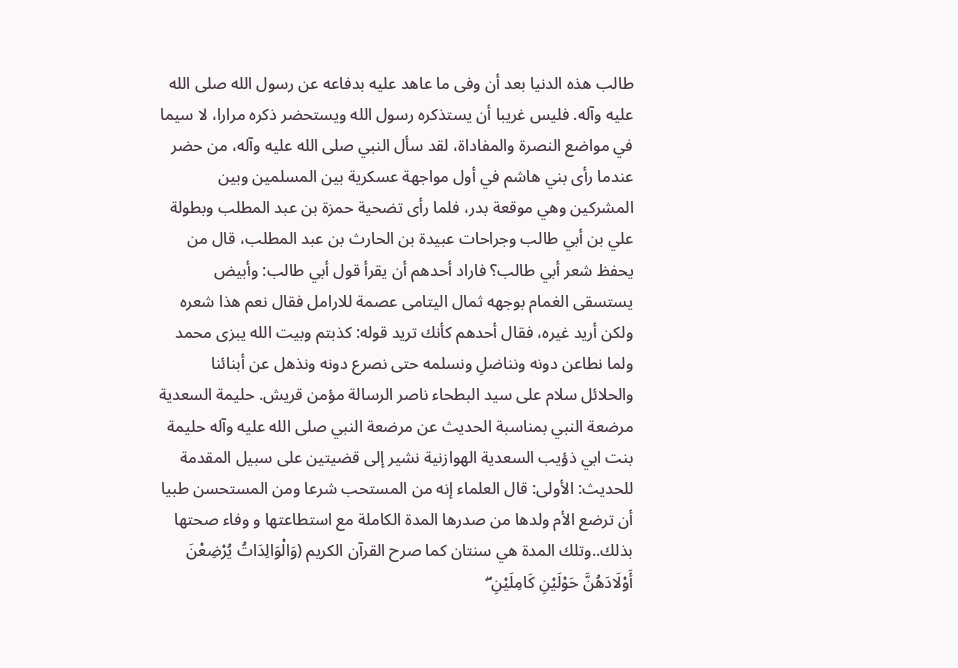طالب هذه الدنيا بعد أن وفى ما عاهد عليه بدفاعه عن رسول الله صلى الله عليه وآله. فليس غريبا أن يستذكره رسول الله ويستحضر ذكره مرارا، لا سيما في مواضع النصرة والمفاداة، لقد سأل النبي صلى الله عليه وآله، من حضر عندما رأى بني هاشم في أول مواجهة عسكرية بين المسلمين وبين المشركين وهي موقعة بدر، فلما رأى تضحية حمزة بن عبد المطلب وبطولة علي بن أبي طالب وجراحات عبيدة بن الحارث بن عبد المطلب، قال من يحفظ شعر أبي طالب؟ فاراد أحدهم أن يقرأ قول أبي طالب: وأبيض يستسقى الغمام بوجهه ثمال اليتامى عصمة للارامل فقال نعم هذا شعره ولكن أريد غيره، فقال أحدهم كأنك تريد قوله: كذبتم وبيت الله يبزى محمد ولما نطاعن دونه ونناضلِ ونسلمه حتى نصرع دونه ونذهل عن أبنائنا والحلائل سلام على سيد البطحاء ناصر الرسالة مؤمن قريش. حليمة السعدية مرضعة النبي بمناسبة الحديث عن مرضعة النبي صلى الله عليه وآله حليمة بنت ابي ذؤيب السعدية الهوازنية نشير إلى قضيتين على سبيل المقدمة للحديث: الأولى: قال العلماء إنه من المستحب شرعا ومن المستحسن طبيا أن ترضع الأم ولدها من صدرها المدة الكاملة مع استطاعتها و وفاء صحتها بذلك..وتلك المدة هي سنتان كما صرح القرآن الكريم (وَالْوَالِدَاتُ يُرْضِعْنَ أَوْلَادَهُنَّ حَوْلَيْنِ كَامِلَيْنِ ۖ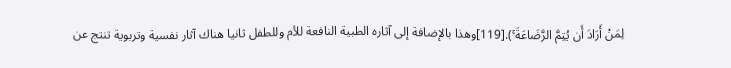لِمَنْ أَرَادَ أَن يُتِمَّ الرَّضَاعَةَ ۚ).[119]وهذا بالإضافة إلى آثاره الطبية النافعة للأم وللطفل ثانيا هناك آثار نفسية وتربوية تنتج عن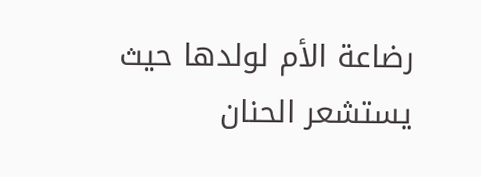رضاعة الأم لولدها حيث يستشعر الحنان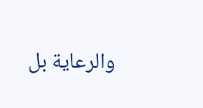والرعاية بل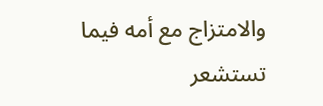والامتزاج مع أمه فيما تستشعر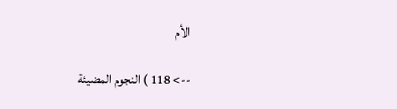الأم

--> 118 ) النجوم المضيئة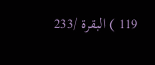119 ) البقرة /233